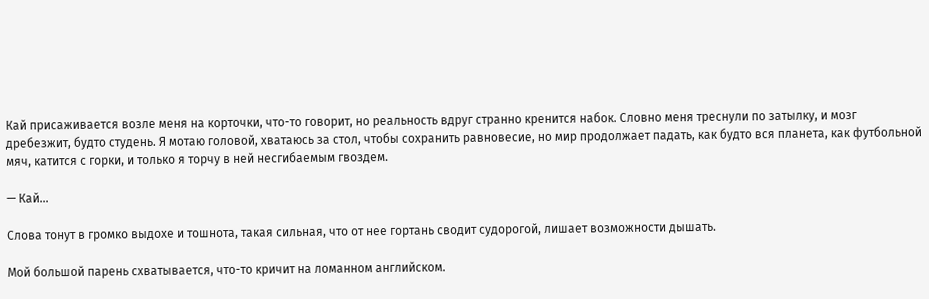Кай присаживается возле меня на корточки, что-то говорит, но реальность вдруг странно кренится набок. Словно меня треснули по затылку, и мозг дребезжит, будто студень. Я мотаю головой, хватаюсь за стол, чтобы сохранить равновесие, но мир продолжает падать, как будто вся планета, как футбольной мяч, катится с горки, и только я торчу в ней несгибаемым гвоздем.

— Кай…

Слова тонут в громко выдохе и тошнота, такая сильная, что от нее гортань сводит судорогой, лишает возможности дышать.

Мой большой парень схватывается, что-то кричит на ломанном английском.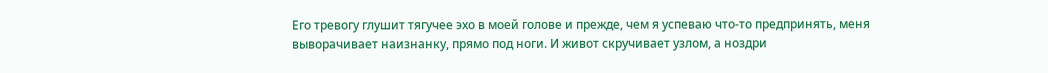Его тревогу глушит тягучее эхо в моей голове и прежде, чем я успеваю что-то предпринять, меня выворачивает наизнанку, прямо под ноги. И живот скручивает узлом, а ноздри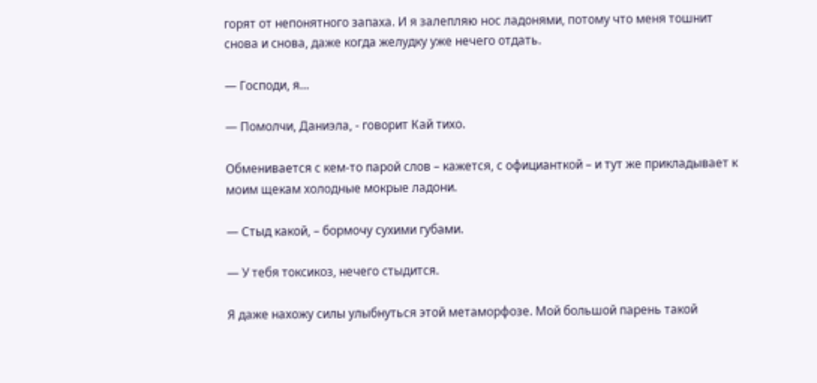горят от непонятного запаха. И я залепляю нос ладонями, потому что меня тошнит снова и снова, даже когда желудку уже нечего отдать.

— Господи, я…

— Помолчи, Даниэла, - говорит Кай тихо.

Обменивается с кем-то парой слов – кажется, с официанткой – и тут же прикладывает к моим щекам холодные мокрые ладони.

— Стыд какой, – бормочу сухими губами.

— У тебя токсикоз, нечего стыдится.

Я даже нахожу силы улыбнуться этой метаморфозе. Мой большой парень такой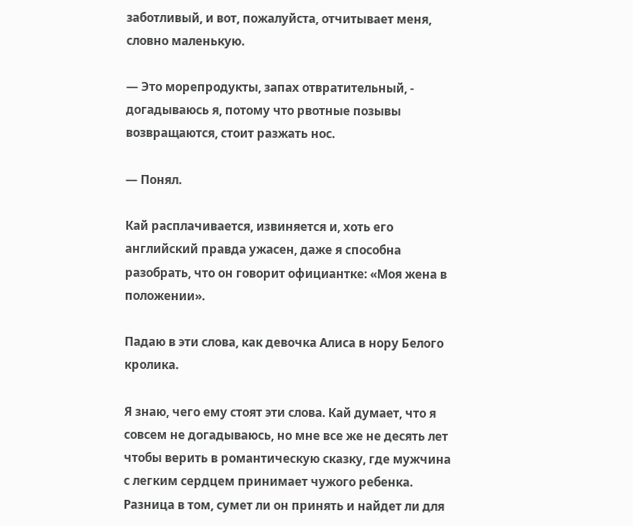заботливый, и вот, пожалуйста, отчитывает меня, словно маленькую.

— Это морепродукты, запах отвратительный, - догадываюсь я, потому что рвотные позывы возвращаются, стоит разжать нос.

— Понял.

Кай расплачивается, извиняется и, хоть его английский правда ужасен, даже я способна разобрать, что он говорит официантке: «Моя жена в положении».

Падаю в эти слова, как девочка Алиса в нору Белого кролика.

Я знаю, чего ему стоят эти слова. Кай думает, что я совсем не догадываюсь, но мне все же не десять лет чтобы верить в романтическую сказку, где мужчина с легким сердцем принимает чужого ребенка. Разница в том, сумет ли он принять и найдет ли для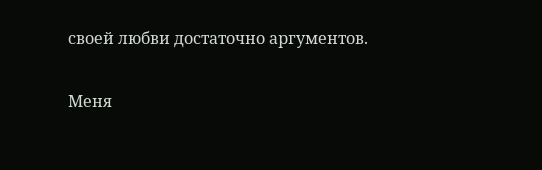своей любви достаточно аргументов.

Меня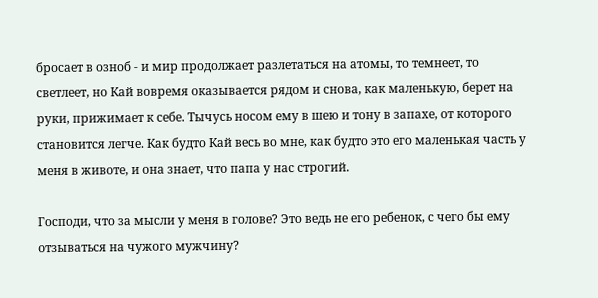бросает в озноб - и мир продолжает разлетаться на атомы, то темнеет, то светлеет, но Кай вовремя оказывается рядом и снова, как маленькую, берет на руки, прижимает к себе. Тычусь носом ему в шею и тону в запахе, от которого становится легче. Как будто Кай весь во мне, как будто это его маленькая часть у меня в животе, и она знает, что папа у нас строгий.

Господи, что за мысли у меня в голове? Это ведь не его ребенок, с чего бы ему отзываться на чужого мужчину?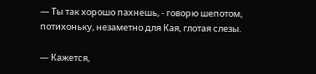— Ты так хорошо пахнешь, - говорю шепотом, потихоньку, незаметно для Кая, глотая слезы.

— Кажется,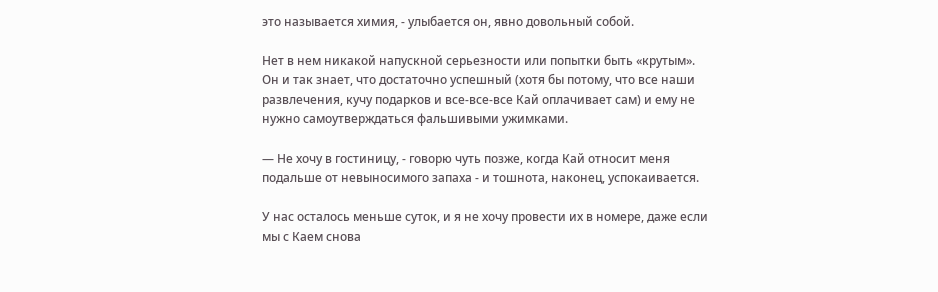это называется химия, - улыбается он, явно довольный собой.

Нет в нем никакой напускной серьезности или попытки быть «крутым». Он и так знает, что достаточно успешный (хотя бы потому, что все наши развлечения, кучу подарков и все-все-все Кай оплачивает сам) и ему не нужно самоутверждаться фальшивыми ужимками.

— Не хочу в гостиницу, - говорю чуть позже, когда Кай относит меня подальше от невыносимого запаха - и тошнота, наконец, успокаивается.

У нас осталось меньше суток, и я не хочу провести их в номере, даже если мы с Каем снова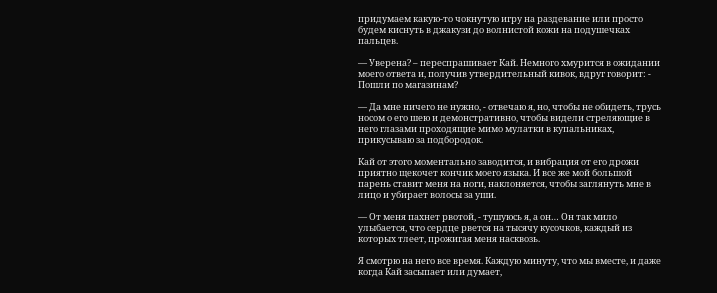придумаем какую-то чокнутую игру на раздевание или просто будем киснуть в джакузи до волнистой кожи на подушечках пальцев.

— Уверена? – переспрашивает Кай. Немного хмурится в ожидании моего ответа и, получив утвердительный кивок, вдруг говорит: - Пошли по магазинам?

— Да мне ничего не нужно, - отвечаю я, но, чтобы не обидеть, трусь носом о его шею и демонстративно, чтобы видели стреляющие в него глазами проходящие мимо мулатки в купальниках, прикусываю за подбородок.

Кай от этого моментально заводится, и вибрация от его дрожи приятно щекочет кончик моего языка. И все же мой большой парень ставит меня на ноги, наклоняется, чтобы заглянуть мне в лицо и убирает волосы за уши.

— От меня пахнет рвотой, - тушуюсь я, а он… Он так мило улыбается, что сердце рвется на тысячу кусочков, каждый из которых тлеет, прожигая меня насквозь.

Я смотрю на него все время. Каждую минуту, что мы вместе, и даже когда Кай засыпает или думает,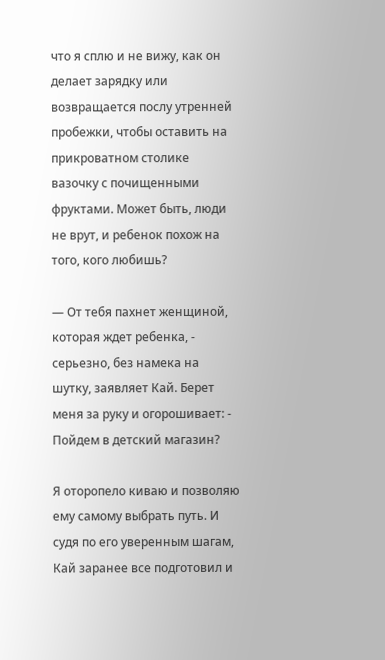что я сплю и не вижу, как он делает зарядку или возвращается послу утренней пробежки, чтобы оставить на прикроватном столике вазочку с почищенными фруктами. Может быть, люди не врут, и ребенок похож на того, кого любишь?

— От тебя пахнет женщиной, которая ждет ребенка, - серьезно, без намека на шутку, заявляет Кай. Берет меня за руку и огорошивает: - Пойдем в детский магазин?

Я оторопело киваю и позволяю ему самому выбрать путь. И судя по его уверенным шагам, Кай заранее все подготовил и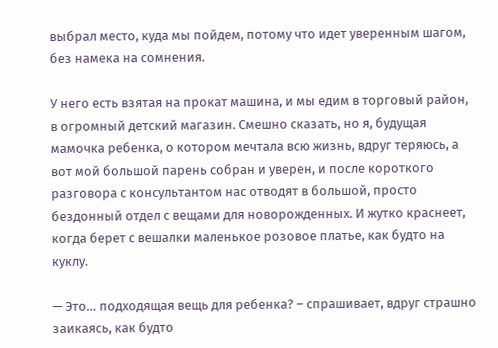выбрал место, куда мы пойдем, потому что идет уверенным шагом, без намека на сомнения.

У него есть взятая на прокат машина, и мы едим в торговый район, в огромный детский магазин. Смешно сказать, но я, будущая мамочка ребенка, о котором мечтала всю жизнь, вдруг теряюсь, а вот мой большой парень собран и уверен, и после короткого разговора с консультантом нас отводят в большой, просто бездонный отдел с вещами для новорожденных. И жутко краснеет, когда берет с вешалки маленькое розовое платье, как будто на куклу.

— Это… подходящая вещь для ребенка? – спрашивает, вдруг страшно заикаясь, как будто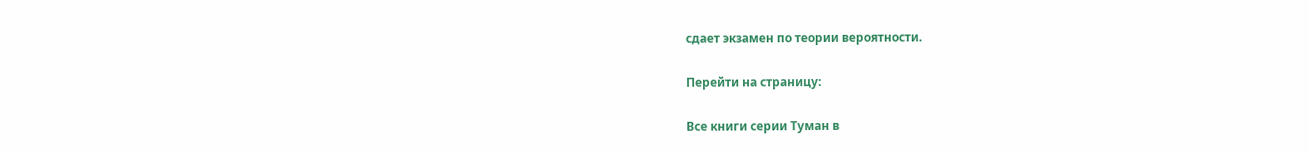сдает экзамен по теории вероятности.

Перейти на страницу:

Все книги серии Туман в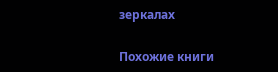зеркалах

Похожие книги